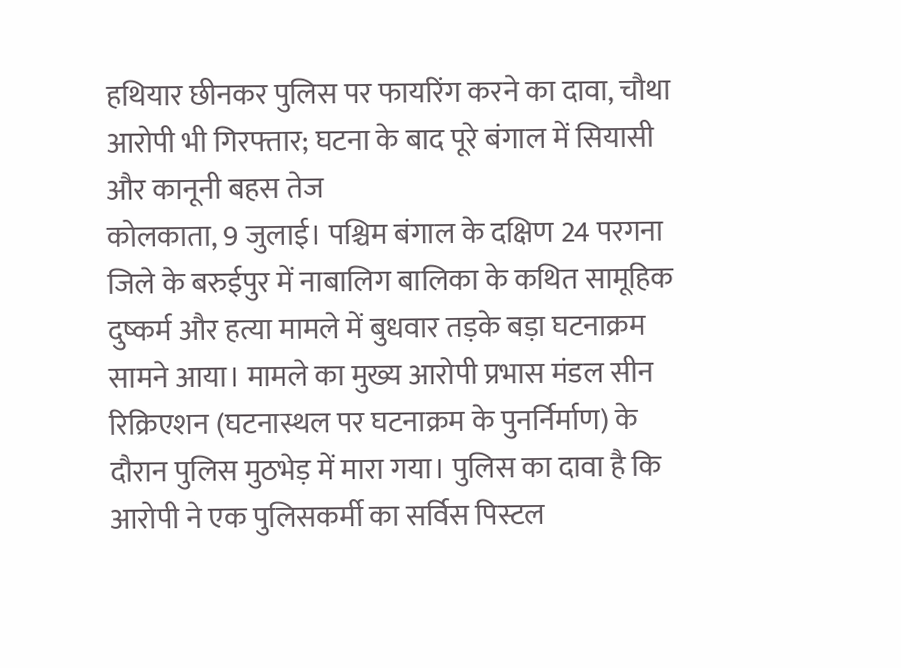हथियार छीनकर पुलिस पर फायरिंग करने का दावा, चौथा आरोपी भी गिरफ्तार; घटना के बाद पूरे बंगाल में सियासी और कानूनी बहस तेज
कोलकाता, 9 जुलाई। पश्चिम बंगाल के दक्षिण 24 परगना जिले के बरुईपुर में नाबालिग बालिका के कथित सामूहिक दुष्कर्म और हत्या मामले में बुधवार तड़के बड़ा घटनाक्रम सामने आया। मामले का मुख्य आरोपी प्रभास मंडल सीन रिक्रिएशन (घटनास्थल पर घटनाक्रम के पुनर्निर्माण) के दौरान पुलिस मुठभेड़ में मारा गया। पुलिस का दावा है कि आरोपी ने एक पुलिसकर्मी का सर्विस पिस्टल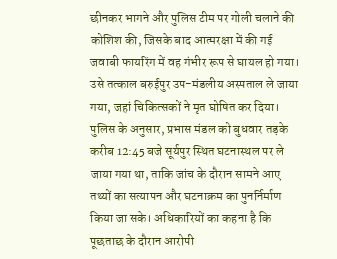छीनकर भागने और पुलिस टीम पर गोली चलाने की कोशिश की, जिसके बाद आत्मरक्षा में की गई जवाबी फायरिंग में वह गंभीर रूप से घायल हो गया। उसे तत्काल बरुईपुर उप-मंडलीय अस्पताल ले जाया गया, जहां चिकित्सकों ने मृत घोषित कर दिया।
पुलिस के अनुसार, प्रभास मंडल को बुधवार तड़के करीब 12:45 बजे सूर्यपुर स्थित घटनास्थल पर ले जाया गया था, ताकि जांच के दौरान सामने आए तथ्यों का सत्यापन और घटनाक्रम का पुनर्निर्माण किया जा सके। अधिकारियों का कहना है कि पूछताछ के दौरान आरोपी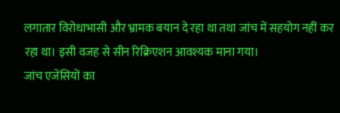लगातार विरोधाभासी और भ्रामक बयान दे रहा था तथा जांच में सहयोग नहीं कर रहा था। इसी वजह से सीन रिक्रिएशन आवश्यक माना गया।
जांच एजेंसियों का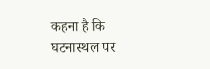कहना है कि घटनास्थल पर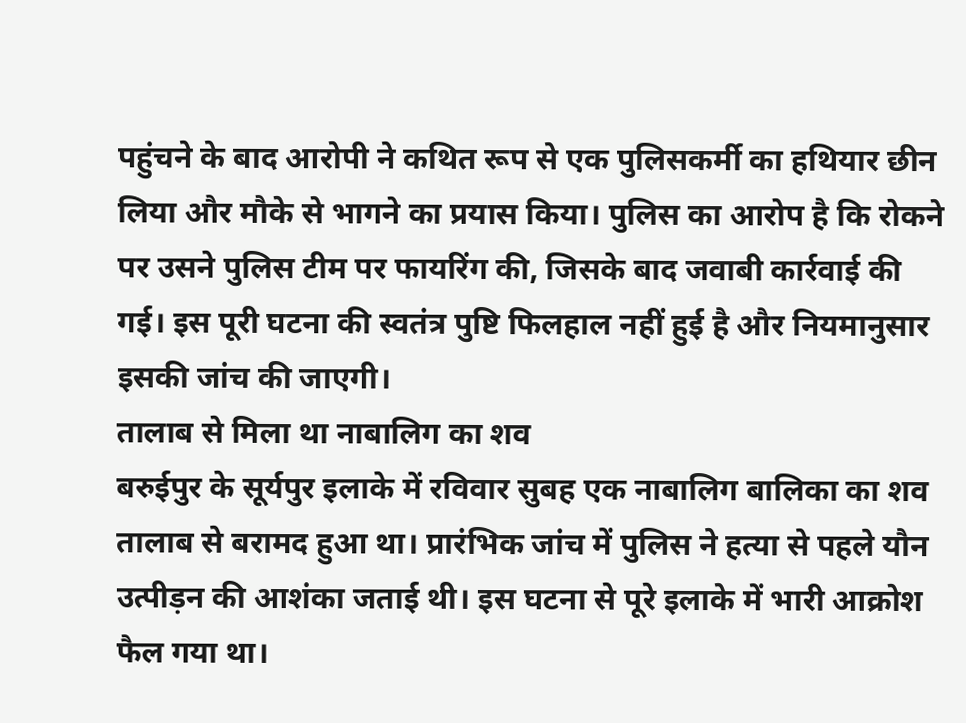पहुंचने के बाद आरोपी ने कथित रूप से एक पुलिसकर्मी का हथियार छीन लिया और मौके से भागने का प्रयास किया। पुलिस का आरोप है कि रोकने पर उसने पुलिस टीम पर फायरिंग की, जिसके बाद जवाबी कार्रवाई की गई। इस पूरी घटना की स्वतंत्र पुष्टि फिलहाल नहीं हुई है और नियमानुसार इसकी जांच की जाएगी।
तालाब से मिला था नाबालिग का शव
बरुईपुर के सूर्यपुर इलाके में रविवार सुबह एक नाबालिग बालिका का शव तालाब से बरामद हुआ था। प्रारंभिक जांच में पुलिस ने हत्या से पहले यौन उत्पीड़न की आशंका जताई थी। इस घटना से पूरे इलाके में भारी आक्रोश फैल गया था।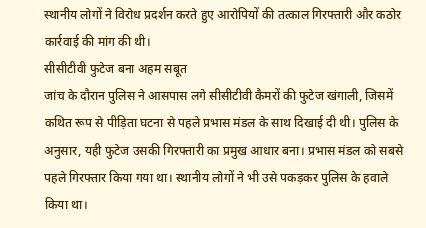स्थानीय लोगों ने विरोध प्रदर्शन करते हुए आरोपियों की तत्काल गिरफ्तारी और कठोर कार्रवाई की मांग की थी।
सीसीटीवी फुटेज बना अहम सबूत
जांच के दौरान पुलिस ने आसपास लगे सीसीटीवी कैमरों की फुटेज खंगाली, जिसमें कथित रूप से पीड़िता घटना से पहले प्रभास मंडल के साथ दिखाई दी थी। पुलिस के अनुसार, यही फुटेज उसकी गिरफ्तारी का प्रमुख आधार बना। प्रभास मंडल को सबसे पहले गिरफ्तार किया गया था। स्थानीय लोगों ने भी उसे पकड़कर पुलिस के हवाले किया था।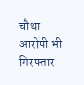चौथा आरोपी भी गिरफ्तार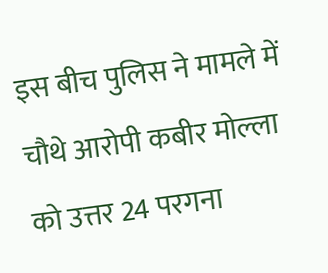इस बीच पुलिस ने मामले में चौथे आरोपी कबीर मोल्ला को उत्तर 24 परगना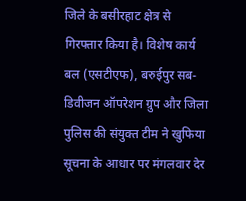जिले के बसीरहाट क्षेत्र से गिरफ्तार किया है। विशेष कार्य बल (एसटीएफ), बरुईपुर सब-डिवीजन ऑपरेशन ग्रुप और जिला पुलिस की संयुक्त टीम ने खुफिया सूचना के आधार पर मंगलवार देर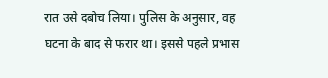रात उसे दबोच लिया। पुलिस के अनुसार, वह घटना के बाद से फरार था। इससे पहले प्रभास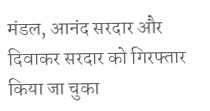मंडल, आनंद सरदार और दिवाकर सरदार को गिरफ्तार किया जा चुका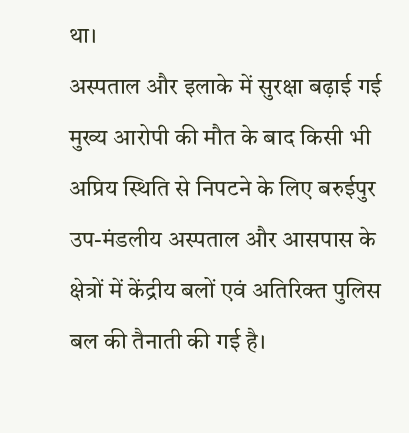था।
अस्पताल और इलाके में सुरक्षा बढ़ाई गई
मुख्य आरोपी की मौत के बाद किसी भी अप्रिय स्थिति से निपटने के लिए बरुईपुर उप-मंडलीय अस्पताल और आसपास के क्षेत्रों में केंद्रीय बलों एवं अतिरिक्त पुलिस बल की तैनाती की गई है।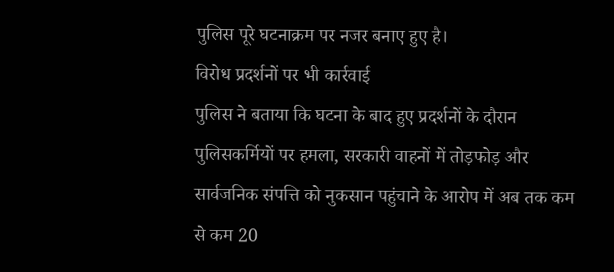पुलिस पूरे घटनाक्रम पर नजर बनाए हुए है।
विरोध प्रदर्शनों पर भी कार्रवाई
पुलिस ने बताया कि घटना के बाद हुए प्रदर्शनों के दौरान पुलिसकर्मियों पर हमला, सरकारी वाहनों में तोड़फोड़ और सार्वजनिक संपत्ति को नुकसान पहुंचाने के आरोप में अब तक कम से कम 20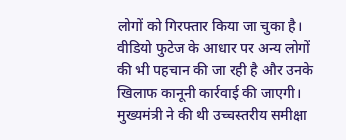लोगों को गिरफ्तार किया जा चुका है। वीडियो फुटेज के आधार पर अन्य लोगों की भी पहचान की जा रही है और उनके खिलाफ कानूनी कार्रवाई की जाएगी।
मुख्यमंत्री ने की थी उच्चस्तरीय समीक्षा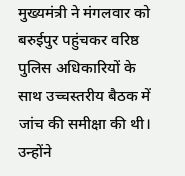मुख्यमंत्री ने मंगलवार को बरुईपुर पहुंचकर वरिष्ठ पुलिस अधिकारियों के साथ उच्चस्तरीय बैठक में जांच की समीक्षा की थी। उन्होंने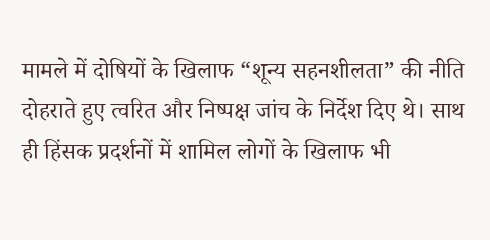मामले में दोषियों के खिलाफ “शून्य सहनशीलता” की नीति दोहराते हुए त्वरित और निष्पक्ष जांच के निर्देश दिए थे। साथ ही हिंसक प्रदर्शनों में शामिल लोगों के खिलाफ भी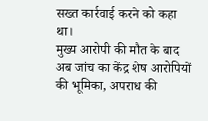सख्त कार्रवाई करने को कहा था।
मुख्य आरोपी की मौत के बाद अब जांच का केंद्र शेष आरोपियों की भूमिका, अपराध की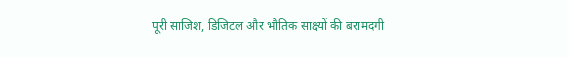पूरी साजिश, डिजिटल और भौतिक साक्ष्यों की बरामदगी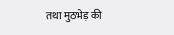तथा मुठभेड़ की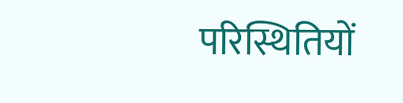परिस्थितियों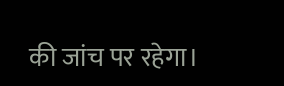की जांच पर रहेगा।